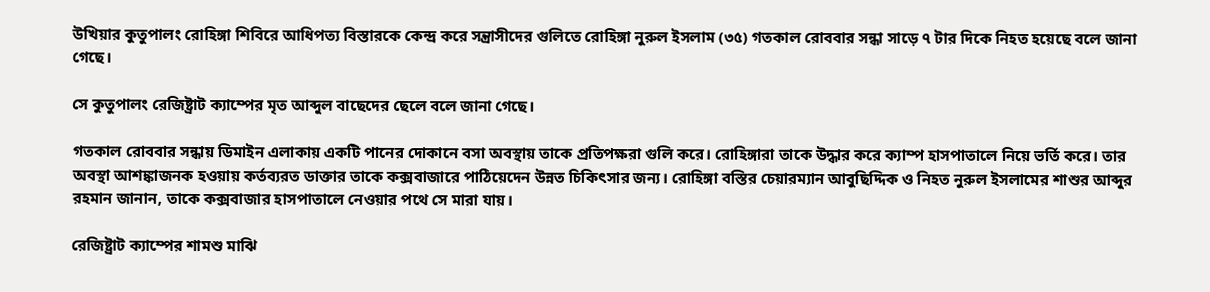উখিয়ার কুতুপালং রোহিঙ্গা শিবিরে আধিপত্য বিস্তারকে কেন্দ্র করে সন্ত্রাসীদের গুলিতে রোহিঙ্গা নুরুল ইসলাম (৩৫) গতকাল রোববার সন্ধা সাড়ে ৭ টার দিকে নিহত হয়েছে বলে জানা গেছে।

সে কুতুপালং রেজিষ্ট্রাট ক্যাম্পের মৃত আব্দুল বাছেদের ছেলে বলে জানা গেছে।

গতকাল রোববার সন্ধায় ডিমাইন এলাকায় একটি পানের দোকানে বসা অবস্থায় তাকে প্রতিপক্ষরা গুলি করে। রোহিঙ্গারা তাকে উদ্ধার করে ক্যাম্প হাসপাতালে নিয়ে ভর্তি করে। তার অবস্থা আশঙ্কাজনক হওয়ায় কর্তব্যরত ডাক্তার তাকে কক্সবাজারে পাঠিয়েদেন উন্নত চিকিৎসার জন্য। রোহিঙ্গা বস্তির চেয়ারম্যান আবুছিদ্দিক ও নিহত নুরুল ইসলামের শাশুর আব্দুর রহমান জানান, তাকে কক্সবাজার হাসপাতালে নেওয়ার পথে সে মারা যায়।

রেজিষ্ট্রাট ক্যাম্পের শামশু মাঝি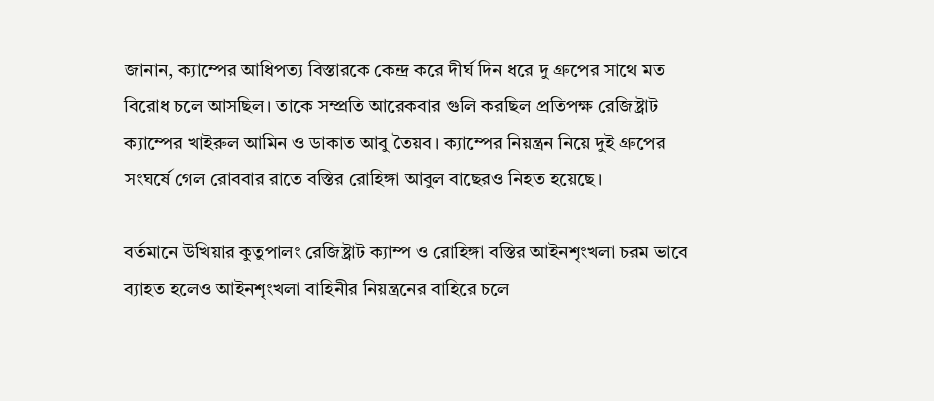জানান, ক্যাম্পের আধিপত্য বিস্তারকে কেন্দ্র করে দীর্ঘ দিন ধরে দু গ্রুপের সাথে মত বিরোধ চলে আসছিল। তাকে সম্প্রতি আরেকবার গুলি করছিল প্রতিপক্ষ রেজিষ্ট্রাট ক্যাম্পের খাইরুল আমিন ও ডাকাত আবু তৈয়ব। ক্যাম্পের নিয়ন্ত্রন নিয়ে দুই গ্রুপের সংঘর্ষে গেল রোববার রাতে বস্তির রোহিঙ্গা আবুল বাছেরও নিহত হয়েছে।

বর্তমানে উখিয়ার কুতুপালং রেজিষ্ট্রাট ক্যাম্প ও রোহিঙ্গা বস্তির আইনশৃংখলা চরম ভাবে ব্যাহত হলেও আইনশৃংখলা বাহিনীর নিয়ন্ত্রনের বাহিরে চলে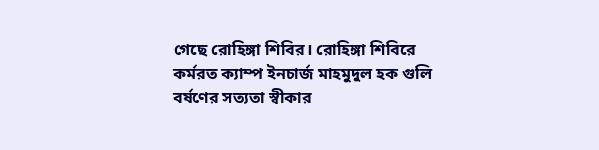গেছে রোহিঙ্গা শিবির। রোহিঙ্গা শিবিরে কর্মরত ক্যাম্প ইনচার্জ মাহমুদুল হক গুলি বর্ষণের সত্যতা স্বীকার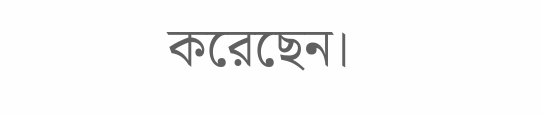করেছেন।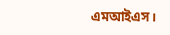এমআইএস।